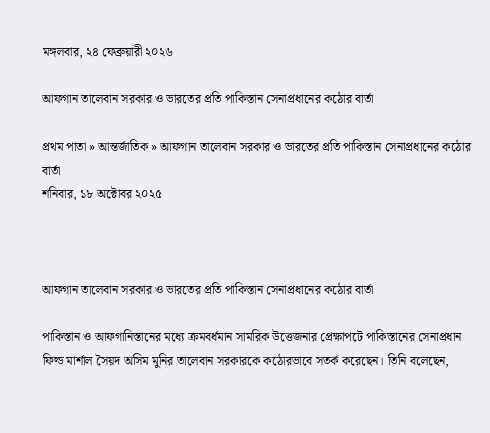মঙ্গলবার, ২৪ ফেব্রুয়ারী ২০২৬

আফগান তালেবান সরকার ও ভারতের প্রতি পাকিস্তান সেনাপ্রধানের কঠোর বার্তা

প্রথম পাতা » আন্তর্জাতিক » আফগান তালেবান সরকার ও ভারতের প্রতি পাকিস্তান সেনাপ্রধানের কঠোর বার্তা
শনিবার, ১৮ অক্টোবর ২০২৫



আফগান তালেবান সরকার ও ভারতের প্রতি পাকিস্তান সেনাপ্রধানের কঠোর বার্তা

পাকিস্তান ও আফগানিস্তানের মধ্যে ক্রমবর্ধমান সামরিক উত্তেজনার প্রেক্ষাপটে পাকিস্তানের সেনাপ্রধান ফিল্ড মার্শাল সৈয়দ অসিম মুনির তালেবান সরকারকে কঠোরভাবে সতর্ক করেছেন। তিনি বলেছেন,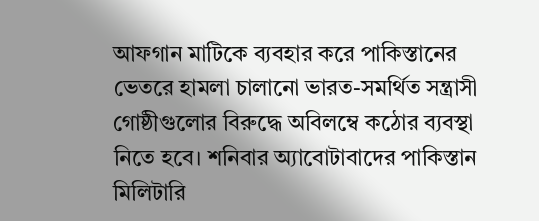আফগান মাটিকে ব্যবহার করে পাকিস্তানের ভেতরে হামলা চালানো ভারত-সমর্থিত সন্ত্রাসী গোষ্ঠীগুলোর বিরুদ্ধে অবিলম্বে কঠোর ব্যবস্থা নিতে হবে। শনিবার অ্যাবোটাবাদের পাকিস্তান মিলিটারি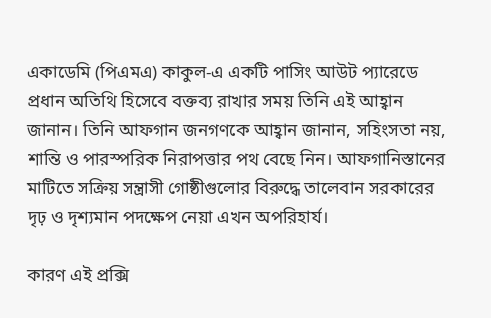একাডেমি (পিএমএ) কাকুল-এ একটি পাসিং আউট প্যারেডে প্রধান অতিথি হিসেবে বক্তব্য রাখার সময় তিনি এই আহ্বান জানান। তিনি আফগান জনগণকে আহ্বান জানান, সহিংসতা নয়, শান্তি ও পারস্পরিক নিরাপত্তার পথ বেছে নিন। আফগানিস্তানের মাটিতে সক্রিয় সন্ত্রাসী গোষ্ঠীগুলোর বিরুদ্ধে তালেবান সরকারের দৃঢ় ও দৃশ্যমান পদক্ষেপ নেয়া এখন অপরিহার্য।

কারণ এই প্রক্সি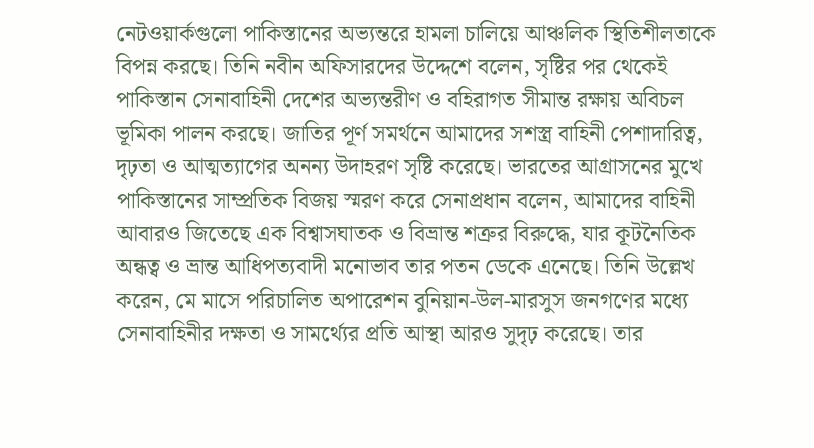নেটওয়ার্কগুলো পাকিস্তানের অভ্যন্তরে হামলা চালিয়ে আঞ্চলিক স্থিতিশীলতাকে বিপন্ন করছে। তিনি নবীন অফিসারদের উদ্দেশে বলেন, সৃষ্টির পর থেকেই পাকিস্তান সেনাবাহিনী দেশের অভ্যন্তরীণ ও বহিরাগত সীমান্ত রক্ষায় অবিচল ভূমিকা পালন করছে। জাতির পূর্ণ সমর্থনে আমাদের সশস্ত্র বাহিনী পেশাদারিত্ব, দৃঢ়তা ও আত্মত্যাগের অনন্য উদাহরণ সৃষ্টি করেছে। ভারতের আগ্রাসনের মুখে পাকিস্তানের সাম্প্রতিক বিজয় স্মরণ করে সেনাপ্রধান বলেন, আমাদের বাহিনী আবারও জিতেছে এক বিশ্বাসঘাতক ও বিভ্রান্ত শত্রুর বিরুদ্ধে, যার কূটনৈতিক অন্ধত্ব ও ভ্রান্ত আধিপত্যবাদী মনোভাব তার পতন ডেকে এনেছে। তিনি উল্লেখ করেন, মে মাসে পরিচালিত অপারেশন বুনিয়ান-উল-মারসুস জনগণের মধ্যে সেনাবাহিনীর দক্ষতা ও সামর্থ্যের প্রতি আস্থা আরও সুদৃঢ় করেছে। তার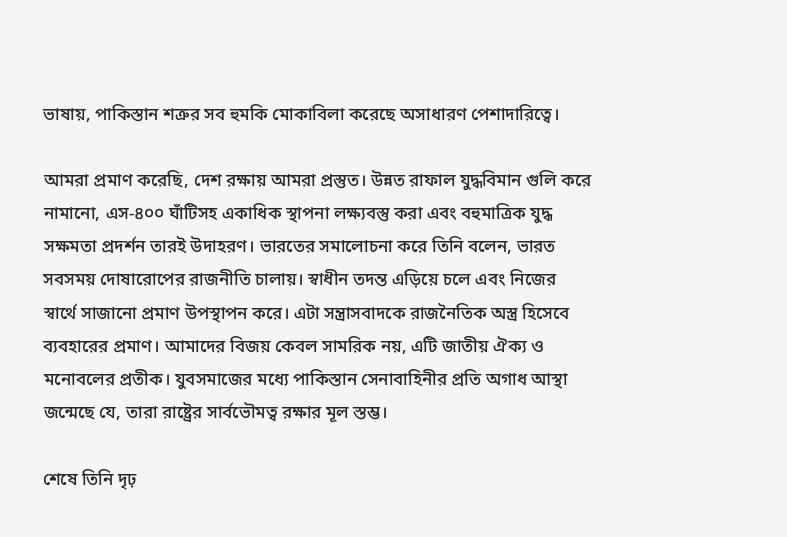ভাষায়, পাকিস্তান শত্রুর সব হুমকি মোকাবিলা করেছে অসাধারণ পেশাদারিত্বে।

আমরা প্রমাণ করেছি, দেশ রক্ষায় আমরা প্রস্তুত। উন্নত রাফাল যুদ্ধবিমান গুলি করে নামানো, এস-৪০০ ঘাঁটিসহ একাধিক স্থাপনা লক্ষ্যবস্তু করা এবং বহুমাত্রিক যুদ্ধ সক্ষমতা প্রদর্শন তারই উদাহরণ। ভারতের সমালোচনা করে তিনি বলেন, ভারত সবসময় দোষারোপের রাজনীতি চালায়। স্বাধীন তদন্ত এড়িয়ে চলে এবং নিজের স্বার্থে সাজানো প্রমাণ উপস্থাপন করে। এটা সন্ত্রাসবাদকে রাজনৈতিক অস্ত্র হিসেবে ব্যবহারের প্রমাণ। আমাদের বিজয় কেবল সামরিক নয়, এটি জাতীয় ঐক্য ও মনোবলের প্রতীক। যুবসমাজের মধ্যে পাকিস্তান সেনাবাহিনীর প্রতি অগাধ আস্থা জন্মেছে যে, তারা রাষ্ট্রের সার্বভৌমত্ব রক্ষার মূল স্তম্ভ।

শেষে তিনি দৃঢ়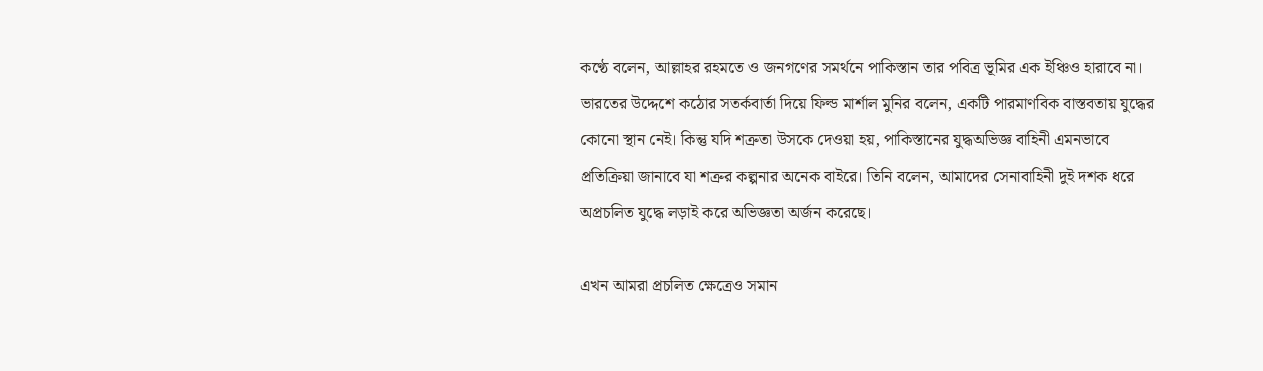কণ্ঠে বলেন, আল্লাহর রহমতে ও জনগণের সমর্থনে পাকিস্তান তার পবিত্র ভূমির এক ইঞ্চিও হারাবে না। ভারতের উদ্দেশে কঠোর সতর্কবার্তা দিয়ে ফিল্ড মার্শাল মুনির বলেন, একটি পারমাণবিক বাস্তবতায় যুদ্ধের কোনো স্থান নেই। কিন্তু যদি শত্রুতা উসকে দেওয়া হয়, পাকিস্তানের যুদ্ধঅভিজ্ঞ বাহিনী এমনভাবে প্রতিক্রিয়া জানাবে যা শত্রুর কল্পনার অনেক বাইরে। তিনি বলেন, আমাদের সেনাবাহিনী দুই দশক ধরে অপ্রচলিত যুদ্ধে লড়াই করে অভিজ্ঞতা অর্জন করেছে।

এখন আমরা প্রচলিত ক্ষেত্রেও সমান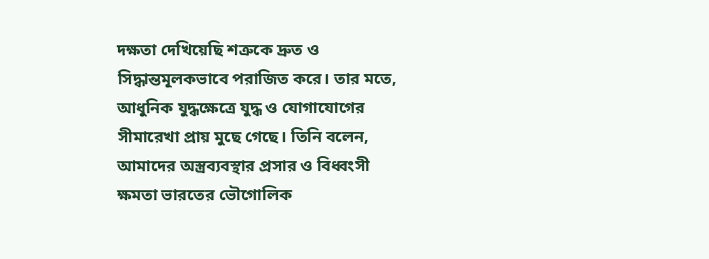দক্ষতা দেখিয়েছি শত্রুকে দ্রুত ও সিদ্ধান্তমূলকভাবে পরাজিত করে। তার মতে, আধুনিক যুদ্ধক্ষেত্রে যুদ্ধ ও যোগাযোগের সীমারেখা প্রায় মুছে গেছে। তিনি বলেন, আমাদের অস্ত্রব্যবস্থার প্রসার ও বিধ্বংসী ক্ষমতা ভারতের ভৌগোলিক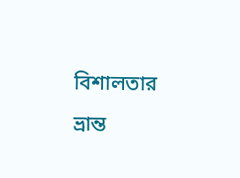বিশালতার ভ্রান্ত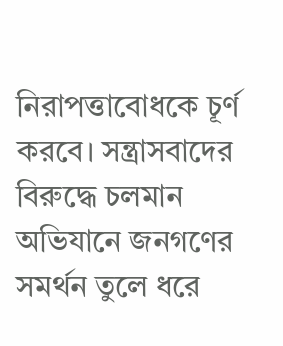নিরাপত্তাবোধকে চূর্ণ করবে। সন্ত্রাসবাদের বিরুদ্ধে চলমান অভিযানে জনগণের সমর্থন তুলে ধরে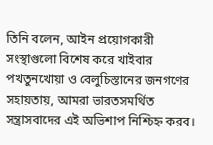তিনি বলেন, আইন প্রয়োগকারী সংস্থাগুলো বিশেষ করে খাইবার পখতুনখোয়া ও বেলুচিস্তানের জনগণের সহায়তায়, আমরা ভারতসমর্থিত সন্ত্রাসবাদের এই অভিশাপ নিশ্চিহ্ন করব।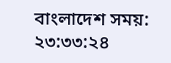বাংলাদেশ সময়: ২৩:৩৩:২৪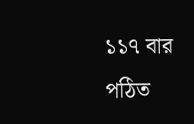১১৭ বার পঠিত